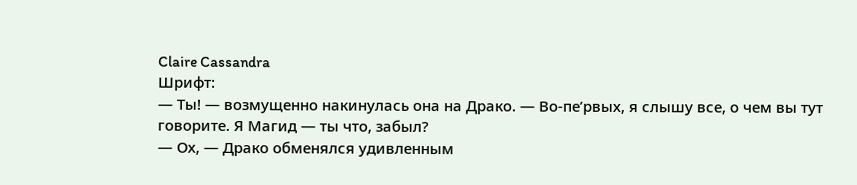Claire Cassandra
Шрифт:
— Ты! — возмущенно накинулась она на Драко. — Во-пе’рвых, я слышу все, о чем вы тут
говорите. Я Магид — ты что, забыл?
— Ох, — Драко обменялся удивленным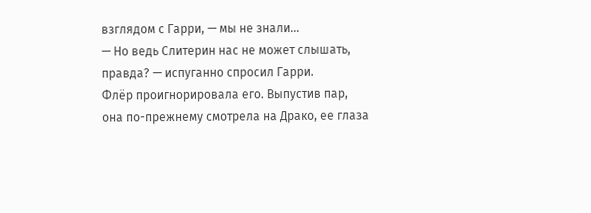взглядом с Гарри, — мы не знали…
— Но ведь Слитерин нас не может слышать, правда? — испуганно спросил Гарри.
Флёр проигнорировала его. Выпустив пар, она по-прежнему смотрела на Драко, ее глаза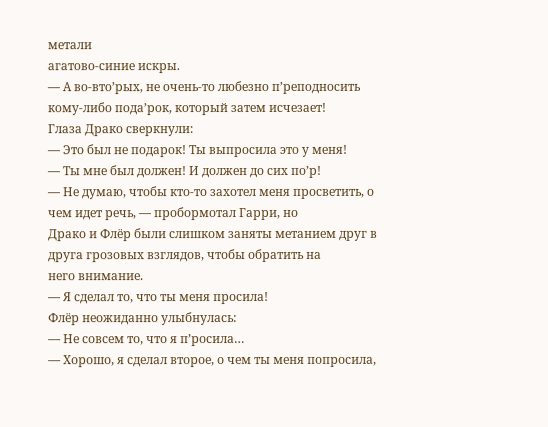метали
агатово-синие искры.
— А во-вто’рых, не очень-то любезно п’реподносить кому-либо пода’рок, который затем исчезает!
Глаза Драко сверкнули:
— Это был не подарок! Ты выпросила это у меня!
— Ты мне был должен! И должен до сих по’р!
— Не думаю, чтобы кто-то захотел меня просветить, о чем идет речь, — пробормотал Гарри, но
Драко и Флёр были слишком заняты метанием друг в друга грозовых взглядов, чтобы обратить на
него внимание.
— Я сделал то, что ты меня просила!
Флёр неожиданно улыбнулась:
— Не совсем то, что я п’росила…
— Хорошо, я сделал второе, о чем ты меня попросила,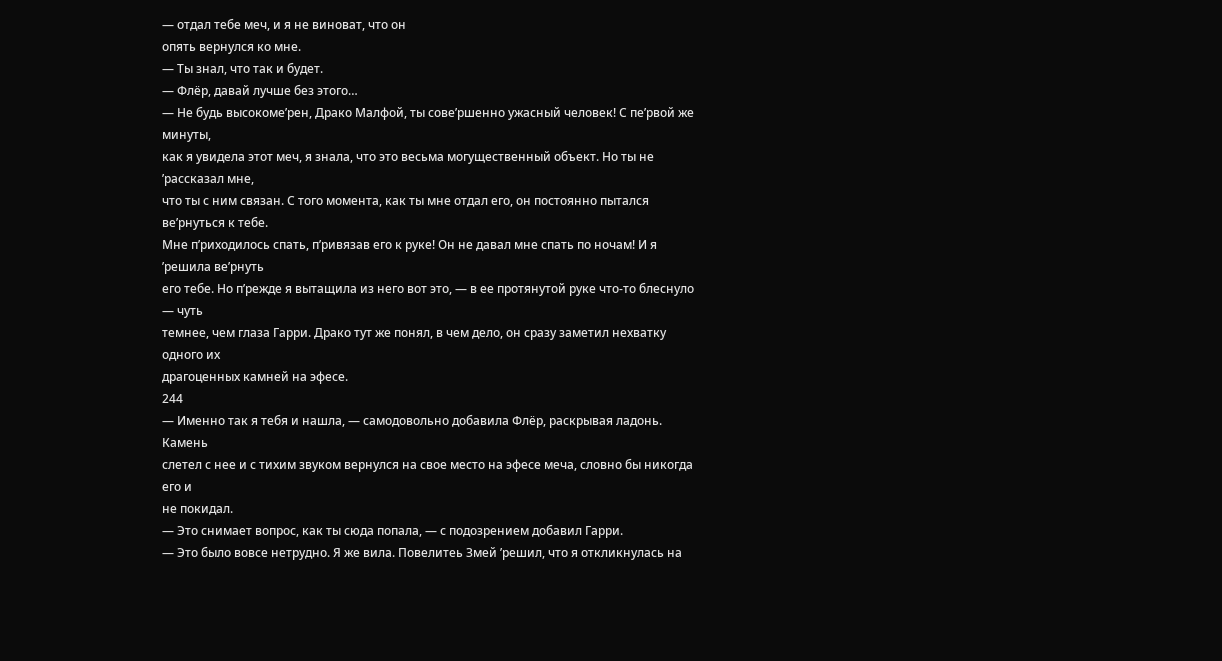— отдал тебе меч, и я не виноват, что он
опять вернулся ко мне.
— Ты знал, что так и будет.
— Флёр, давай лучше без этого…
— Не будь высокоме’рен, Драко Малфой, ты сове’ршенно ужасный человек! С пе’рвой же минуты,
как я увидела этот меч, я знала, что это весьма могущественный объект. Но ты не ’рассказал мне,
что ты с ним связан. С того момента, как ты мне отдал его, он постоянно пытался ве’рнуться к тебе.
Мне п’риходилось спать, п’ривязав его к руке! Он не давал мне спать по ночам! И я ’решила ве’рнуть
его тебе. Но п’режде я вытащила из него вот это, — в ее протянутой руке что-то блеснуло — чуть
темнее, чем глаза Гарри. Драко тут же понял, в чем дело, он сразу заметил нехватку одного их
драгоценных камней на эфесе.
244
— Именно так я тебя и нашла, — самодовольно добавила Флёр, раскрывая ладонь. Камень
слетел с нее и с тихим звуком вернулся на свое место на эфесе меча, словно бы никогда его и
не покидал.
— Это снимает вопрос, как ты сюда попала, — с подозрением добавил Гарри.
— Это было вовсе нетрудно. Я же вила. Повелитеь Змей ’решил, что я откликнулась на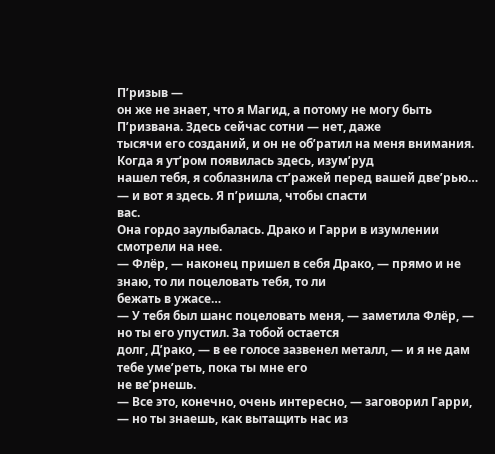П’ризыв —
он же не знает, что я Магид, а потому не могу быть П’ризвана. Здесь сейчас сотни — нет, даже
тысячи его созданий, и он не об’ратил на меня внимания. Когда я ут’ром появилась здесь, изум’руд
нашел тебя, я соблазнила ст’ражей перед вашей две’рью… — и вот я здесь. Я п’ришла, чтобы спасти
вас.
Она гордо заулыбалась. Драко и Гарри в изумлении смотрели на нее.
— Флёр, — наконец пришел в себя Драко, — прямо и не знаю, то ли поцеловать тебя, то ли
бежать в ужасе…
— У тебя был шанс поцеловать меня, — заметила Флёр, — но ты его упустил. За тобой остается
долг, Д’рако, — в ее голосе зазвенел металл, — и я не дам тебе уме’реть, пока ты мне его
не ве’рнешь.
— Все это, конечно, очень интересно, — заговорил Гарри, — но ты знаешь, как вытащить нас из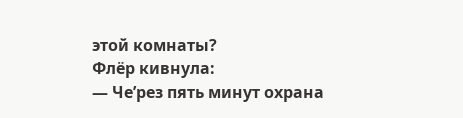этой комнаты?
Флёр кивнула:
— Че’рез пять минут охрана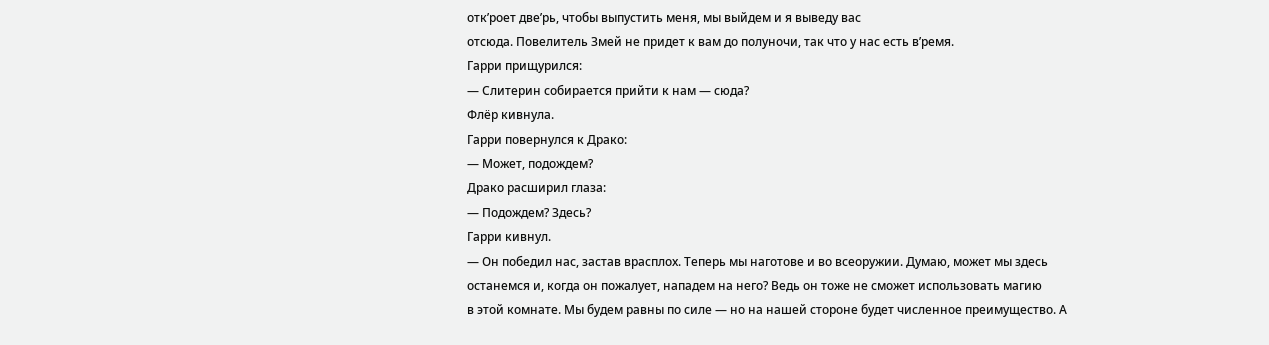отк’роет две’рь, чтобы выпустить меня, мы выйдем и я выведу вас
отсюда. Повелитель Змей не придет к вам до полуночи, так что у нас есть в’ремя.
Гарри прищурился:
— Слитерин собирается прийти к нам — сюда?
Флёр кивнула.
Гарри повернулся к Драко:
— Может, подождем?
Драко расширил глаза:
— Подождем? Здесь?
Гарри кивнул.
— Он победил нас, застав врасплох. Теперь мы наготове и во всеоружии. Думаю, может мы здесь
останемся и, когда он пожалует, нападем на него? Ведь он тоже не сможет использовать магию
в этой комнате. Мы будем равны по силе — но на нашей стороне будет численное преимущество. А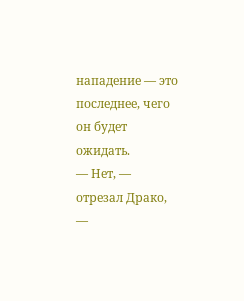нападение — это последнее, чего он будет ожидать.
— Нет, — отрезал Драко, —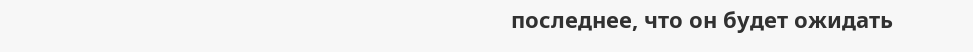последнее, что он будет ожидать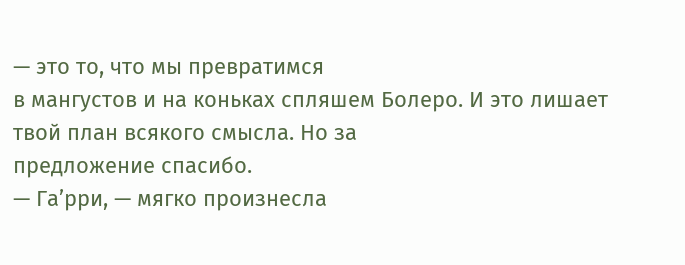— это то, что мы превратимся
в мангустов и на коньках спляшем Болеро. И это лишает твой план всякого смысла. Но за
предложение спасибо.
— Га’рри, — мягко произнесла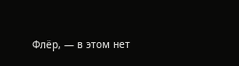Флёр, — в этом нет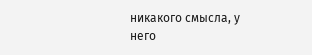никакого смысла, у него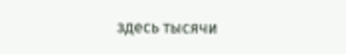здесь тысячи